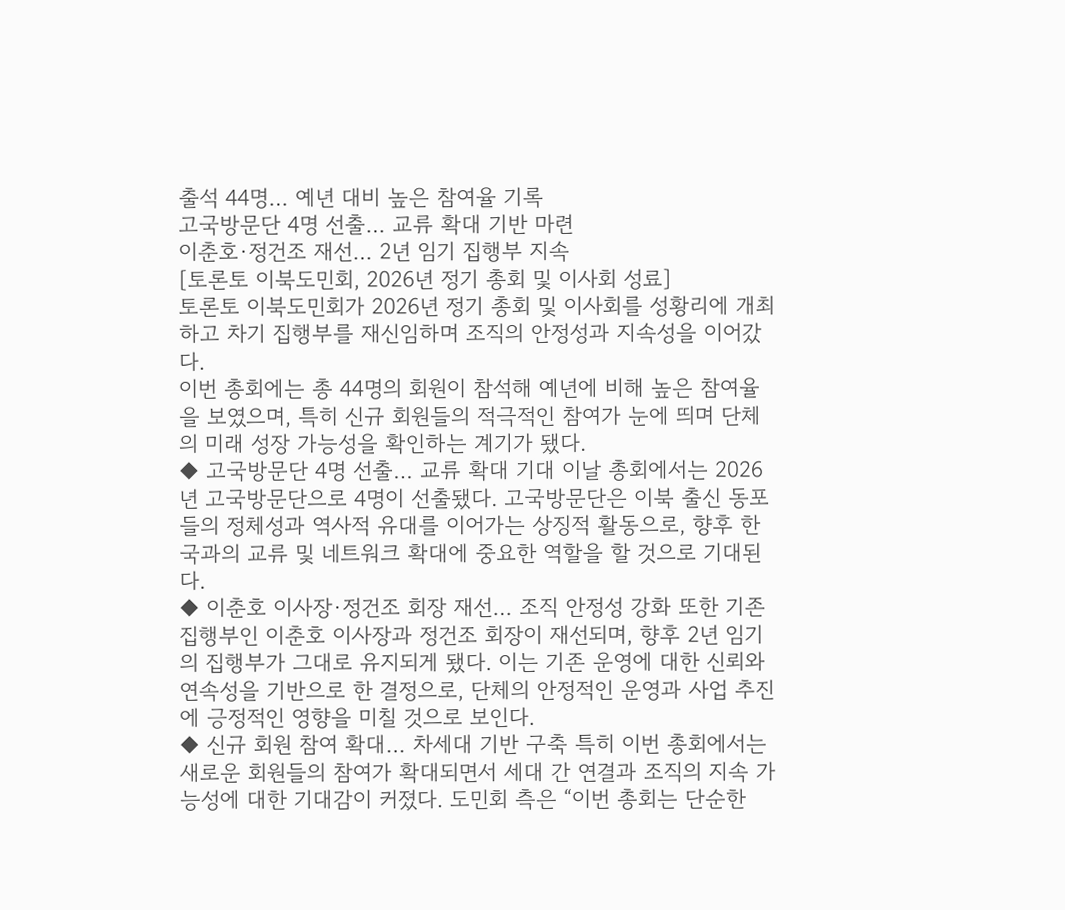출석 44명… 예년 대비 높은 참여율 기록
고국방문단 4명 선출… 교류 확대 기반 마련
이춘호·정건조 재선… 2년 임기 집행부 지속
[토론토 이북도민회, 2026년 정기 총회 및 이사회 성료]
토론토 이북도민회가 2026년 정기 총회 및 이사회를 성황리에 개최하고 차기 집행부를 재신임하며 조직의 안정성과 지속성을 이어갔다.
이번 총회에는 총 44명의 회원이 참석해 예년에 비해 높은 참여율을 보였으며, 특히 신규 회원들의 적극적인 참여가 눈에 띄며 단체의 미래 성장 가능성을 확인하는 계기가 됐다.
◆ 고국방문단 4명 선출… 교류 확대 기대 이날 총회에서는 2026년 고국방문단으로 4명이 선출됐다. 고국방문단은 이북 출신 동포들의 정체성과 역사적 유대를 이어가는 상징적 활동으로, 향후 한국과의 교류 및 네트워크 확대에 중요한 역할을 할 것으로 기대된다.
◆ 이춘호 이사장·정건조 회장 재선… 조직 안정성 강화 또한 기존 집행부인 이춘호 이사장과 정건조 회장이 재선되며, 향후 2년 임기의 집행부가 그대로 유지되게 됐다. 이는 기존 운영에 대한 신뢰와 연속성을 기반으로 한 결정으로, 단체의 안정적인 운영과 사업 추진에 긍정적인 영향을 미칠 것으로 보인다.
◆ 신규 회원 참여 확대… 차세대 기반 구축 특히 이번 총회에서는 새로운 회원들의 참여가 확대되면서 세대 간 연결과 조직의 지속 가능성에 대한 기대감이 커졌다. 도민회 측은 “이번 총회는 단순한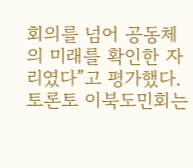회의를 넘어 공동체의 미래를 확인한 자리였다”고 평가했다.
토론토 이북도민회는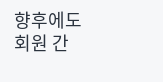향후에도 회원 간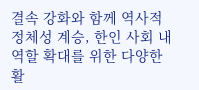결속 강화와 함께 역사적 정체성 계승, 한인 사회 내 역할 확대를 위한 다양한 활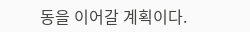동을 이어갈 계획이다.